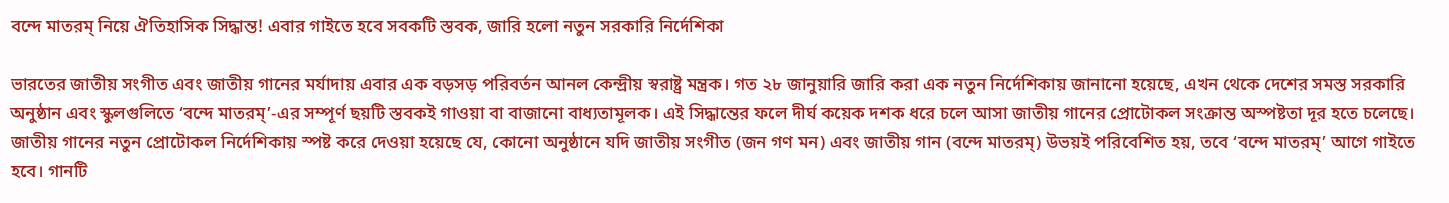বন্দে মাতরম্ নিয়ে ঐতিহাসিক সিদ্ধান্ত! এবার গাইতে হবে সবকটি স্তবক, জারি হলো নতুন সরকারি নির্দেশিকা

ভারতের জাতীয় সংগীত এবং জাতীয় গানের মর্যাদায় এবার এক বড়সড় পরিবর্তন আনল কেন্দ্রীয় স্বরাষ্ট্র মন্ত্রক। গত ২৮ জানুয়ারি জারি করা এক নতুন নির্দেশিকায় জানানো হয়েছে, এখন থেকে দেশের সমস্ত সরকারি অনুষ্ঠান এবং স্কুলগুলিতে ‘বন্দে মাতরম্’-এর সম্পূর্ণ ছয়টি স্তবকই গাওয়া বা বাজানো বাধ্যতামূলক। এই সিদ্ধান্তের ফলে দীর্ঘ কয়েক দশক ধরে চলে আসা জাতীয় গানের প্রোটোকল সংক্রান্ত অস্পষ্টতা দূর হতে চলেছে।
জাতীয় গানের নতুন প্রোটোকল নির্দেশিকায় স্পষ্ট করে দেওয়া হয়েছে যে, কোনো অনুষ্ঠানে যদি জাতীয় সংগীত (জন গণ মন) এবং জাতীয় গান (বন্দে মাতরম্) উভয়ই পরিবেশিত হয়, তবে ‘বন্দে মাতরম্’ আগে গাইতে হবে। গানটি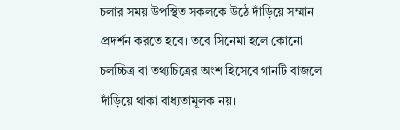চলার সময় উপস্থিত সকলকে উঠে দাঁড়িয়ে সম্মান প্রদর্শন করতে হবে। তবে সিনেমা হলে কোনো চলচ্চিত্র বা তথ্যচিত্রের অংশ হিসেবে গানটি বাজলে দাঁড়িয়ে থাকা বাধ্যতামূলক নয়।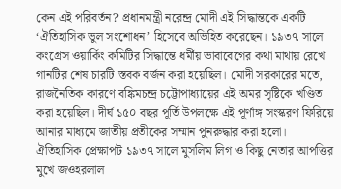কেন এই পরিবর্তন? প্রধানমন্ত্রী নরেন্দ্র মোদী এই সিদ্ধান্তকে একটি ‘ঐতিহাসিক ভুল সংশোধন’ হিসেবে অভিহিত করেছেন। ১৯৩৭ সালে কংগ্রেস ওয়ার্কিং কমিটির সিদ্ধান্তে ধর্মীয় ভাবাবেগের কথা মাথায় রেখে গানটির শেষ চারটি স্তবক বর্জন করা হয়েছিল। মোদী সরকারের মতে, রাজনৈতিক কারণে বঙ্কিমচন্দ্র চট্টোপাধ্যায়ের এই অমর সৃষ্টিকে খণ্ডিত করা হয়েছিল। দীর্ঘ ১৫০ বছর পূর্তি উপলক্ষে এই পূর্ণাঙ্গ সংস্করণ ফিরিয়ে আনার মাধ্যমে জাতীয় প্রতীকের সম্মান পুনরুদ্ধার করা হলো।
ঐতিহাসিক প্রেক্ষাপট ১৯৩৭ সালে মুসলিম লিগ ও কিছু নেতার আপত্তির মুখে জওহরলাল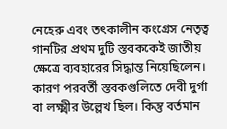নেহেরু এবং তৎকালীন কংগ্রেস নেতৃত্ব গানটির প্রথম দুটি স্তবককেই জাতীয় ক্ষেত্রে ব্যবহারের সিদ্ধান্ত নিয়েছিলেন। কারণ পরবর্তী স্তবকগুলিতে দেবী দুর্গা বা লক্ষ্মীর উল্লেখ ছিল। কিন্তু বর্তমান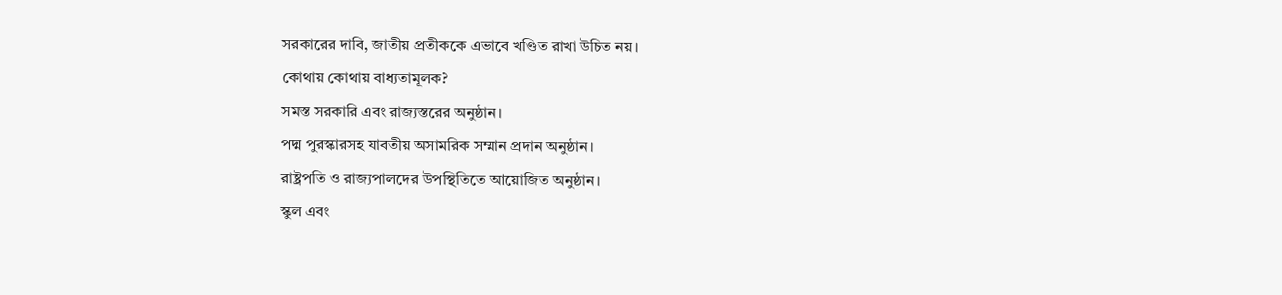সরকারের দাবি, জাতীয় প্রতীককে এভাবে খণ্ডিত রাখা উচিত নয়।
কোথায় কোথায় বাধ্যতামূলক?
সমস্ত সরকারি এবং রাজ্যস্তরের অনুষ্ঠান।
পদ্ম পুরস্কারসহ যাবতীয় অসামরিক সম্মান প্রদান অনুষ্ঠান।
রাষ্ট্রপতি ও রাজ্যপালদের উপস্থিতিতে আয়োজিত অনুষ্ঠান।
স্কুল এবং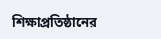শিক্ষাপ্রতিষ্ঠানের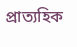প্রাত্যহিক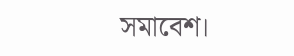সমাবেশ।